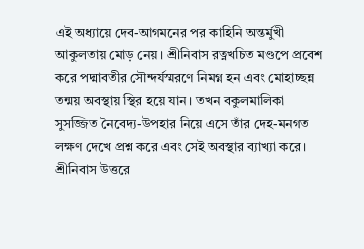এই অধ্যায়ে দেব-আগমনের পর কাহিনি অন্তর্মুখী আকুলতায় মোড় নেয়। শ্রীনিবাস রত্নখচিত মণ্ডপে প্রবেশ করে পদ্মাবতীর সৌন্দর্যস্মরণে নিমগ্ন হন এবং মোহাচ্ছন্ন তন্ময় অবস্থায় স্থির হয়ে যান। তখন বকুলমালিকা সুসজ্জিত নৈবেদ্য-উপহার নিয়ে এসে তাঁর দেহ-মনগত লক্ষণ দেখে প্রশ্ন করে এবং সেই অবস্থার ব্যাখ্যা করে। শ্রীনিবাস উত্তরে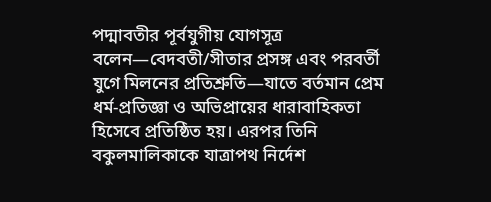পদ্মাবতীর পূর্বযুগীয় যোগসূত্র বলেন—বেদবতী/সীতার প্রসঙ্গ এবং পরবর্তী যুগে মিলনের প্রতিশ্রুতি—যাতে বর্তমান প্রেম ধর্ম-প্রতিজ্ঞা ও অভিপ্রায়ের ধারাবাহিকতা হিসেবে প্রতিষ্ঠিত হয়। এরপর তিনি বকুলমালিকাকে যাত্রাপথ নির্দেশ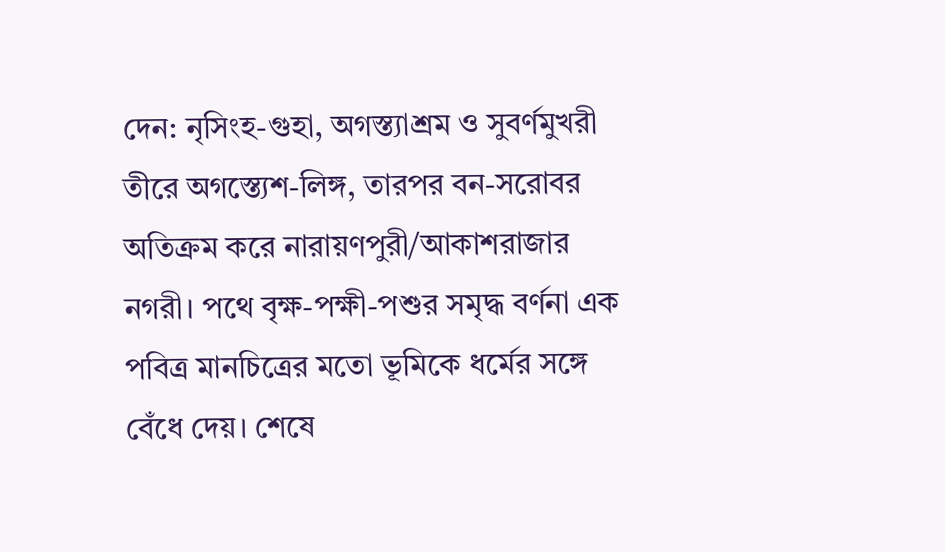দেন: নৃসিংহ-গুহা, অগস্ত্যাশ্রম ও সুবর্ণমুখরী তীরে অগস্ত্যেশ-লিঙ্গ, তারপর বন-সরোবর অতিক্রম করে নারায়ণপুরী/আকাশরাজার নগরী। পথে বৃক্ষ-পক্ষী-পশুর সমৃদ্ধ বর্ণনা এক পবিত্র মানচিত্রের মতো ভূমিকে ধর্মের সঙ্গে বেঁধে দেয়। শেষে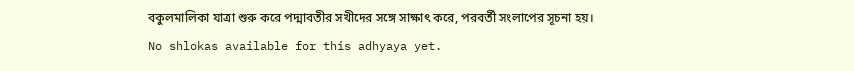বকুলমালিকা যাত্রা শুরু করে পদ্মাবতীর সখীদের সঙ্গে সাক্ষাৎ করে, পরবর্তী সংলাপের সূচনা হয়।
No shlokas available for this adhyaya yet.